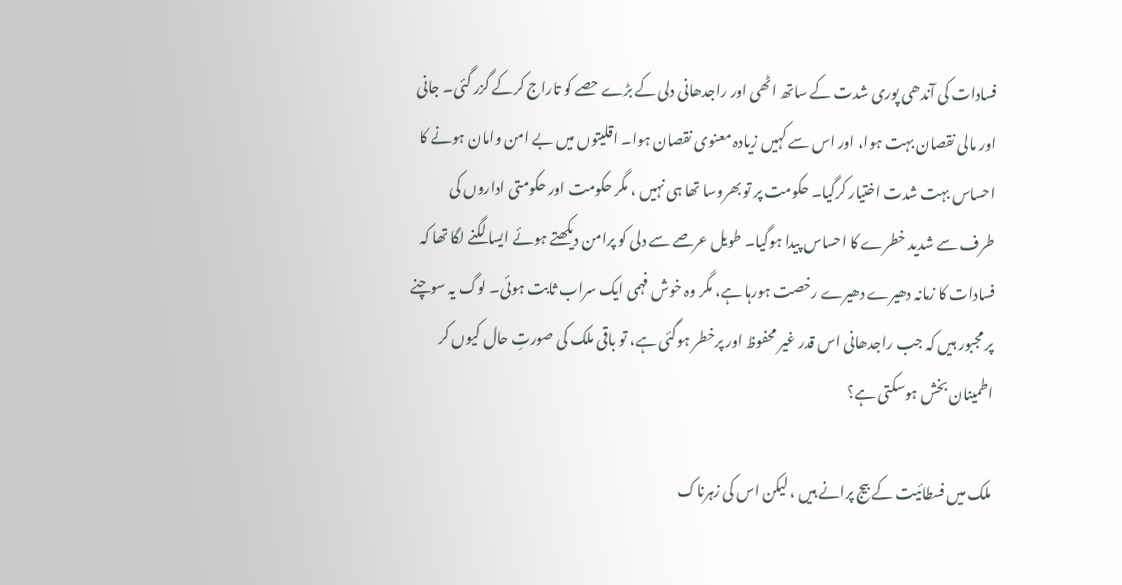فسادات کی آندھی پوری شدت کے ساتھ اٹھی اور راجدھانی دلی کے بڑے حصے کو تاراج کرکے گزر گئی۔ جانی اور مالی نقصان بہت ہوا، اور اس سے کہیں زیادہ معنوی نقصان ہوا۔ اقلیتوں میں بے امن وامان ہونے کا احساس بہت شدت اختیار کرگیا۔ حکومت پر تو بھروسا تھا ہی نہیں ، مگر حکومت اور حکومتی اداروں کی طرف سے شدید خطرے کا احساس پیدا ہوگیا۔ طویل عرصے سے دلی کو پرامن دیکھتے ہوئے ایسا لگنے لگا تھا کہ فسادات کا زمانہ دھیرے دھیرے رخصت ہورہا ہے، مگر وہ خوش فہمی ایک سراب ثابت ہوئی۔ لوگ یہ سوچنے پر مجبور ہیں کہ جب راجدھانی اس قدر غیر محفوظ اور پرخطر ہوگئی ہے، تو باقی ملک کی صورتِ حال کیوں کر اطمینان بخش ہوسکتی ہے؟

ملک میں فسطائیت کے بیج پرانے ہیں ، لیکن اس کی زہرناک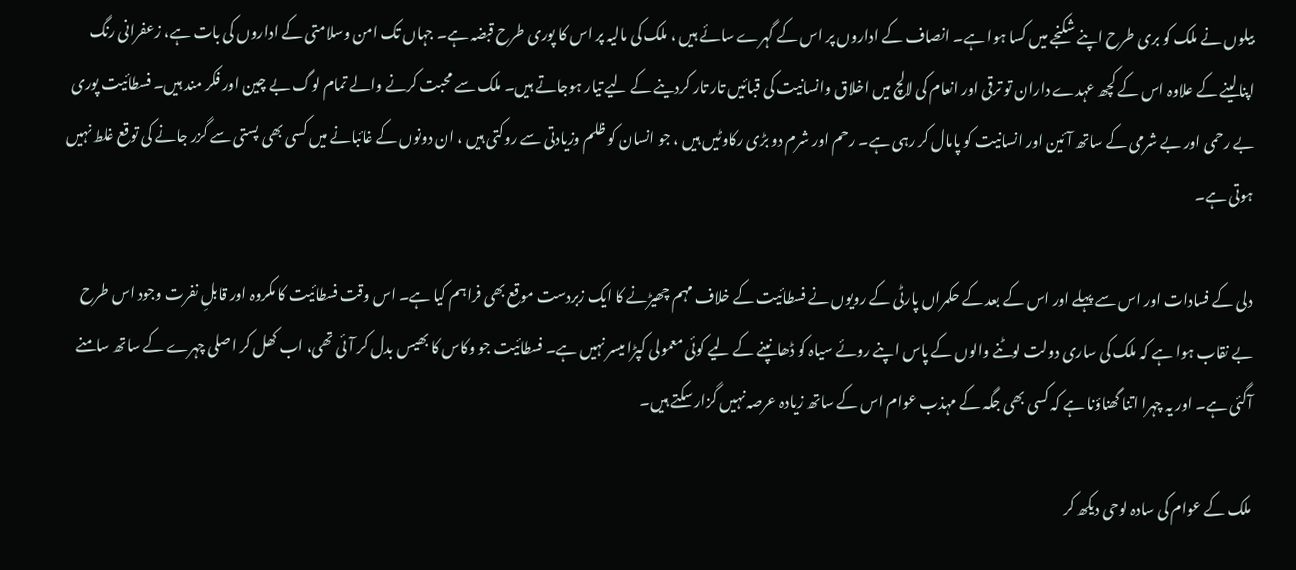بیلوں نے ملک کو بری طرح اپنے شکنجے میں کسا ہوا ہے۔ انصاف کے اداروں پر اس کے گہرے سائے ہیں ، ملک کی مالیہ پر اس کا پوری طرح قبضہ ہے۔ جہاں تک امن وسلامتی کے اداروں کی بات ہے، زعفرانی رنگ اپنالینے کے علاوہ اس کے کچھ عہدے داران تو ترقی اور انعام کی لالچ میں اخلاق وانسانیت کی قبائیں تار تار کردینے کے لیے تیار ہوجاتے ہیں۔ ملک سے محبت کرنے والے تمام لوگ بے چین اور فکر مند ہیں۔ فسطائیت پوری بے رحمی اور بے شرمی کے ساتھ آئین اور انسانیت کو پامال کر رہی ہے۔ رحم اور شرم دو بڑی رکاوٹیں ہیں ، جو انسان کو ظلم وزیادتی سے روکتی ہیں ، ان دونوں کے غائبانے میں کسی بھی پستی سے گزر جانے کی توقع غلط نہیں ہوتی ہے۔

دلی کے فسادات اور اس سے پہلے اور اس کے بعد کے حکمراں پارٹی کے رویوں نے فسطائیت کے خلاف مہم چھیڑنے کا ایک زبردست موقع بھی فراہم کیا ہے۔ اس وقت فسطائیت کا مکروہ اور قابلِ نفرت وجود اس طرح بے نقاب ہوا ہے کہ ملک کی ساری دولت لوٹنے والوں کے پاس اپنے روئے سیاہ کو ڈھانپنے کے لیے کوئی معمولی کپڑا میسر نہیں ہے۔ فسطائیت جو وکاس کا بھیس بدل کر آئی تھی، اب کھل کر اصلی چہرے کے ساتھ سامنے آگئی ہے۔ اور یہ چہرا اتنا گھناؤنا ہے کہ کسی بھی جگہ کے مہذب عوام اس کے ساتھ زیادہ عرصہ نہیں گزار سکتے ہیں۔

ملک کے عوام کی سادہ لوحی دیکھ کر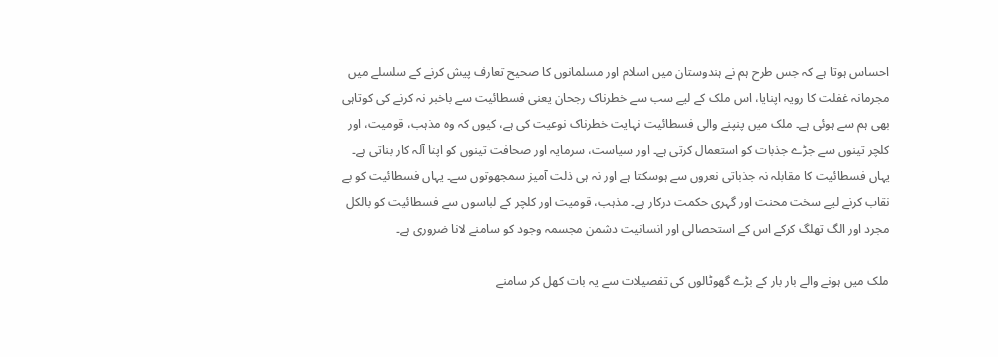احساس ہوتا ہے کہ جس طرح ہم نے ہندوستان میں اسلام اور مسلمانوں کا صحیح تعارف پیش کرنے کے سلسلے میں مجرمانہ غفلت کا رویہ اپنایا، اس ملک کے لیے سب سے خطرناک رجحان یعنی فسطائیت سے باخبر نہ کرنے کی کوتاہی بھی ہم سے ہوئی ہے۔ ملک میں پنپنے والی فسطائیت نہایت خطرناک نوعیت کی ہے، کیوں کہ وہ مذہب، قومیت، اور کلچر تینوں سے جڑے جذبات کو استعمال کرتی ہے۔ اور سیاست، سرمایہ اور صحافت تینوں کو اپنا آلہ کار بناتی ہے۔ یہاں فسطائیت کا مقابلہ نہ جذباتی نعروں سے ہوسکتا ہے اور نہ ہی ذلت آمیز سمجھوتوں سے۔ یہاں فسطائیت کو بے نقاب کرنے لیے سخت محنت اور گہری حکمت درکار ہے۔ مذہب، قومیت اور کلچر کے لباسوں سے فسطائیت کو بالکل مجرد اور الگ تھلگ کرکے اس کے استحصالی اور انسانیت دشمن مجسمہ وجود کو سامنے لانا ضروری ہے۔

ملک میں ہونے والے بار بار کے بڑے گھوٹالوں کی تفصیلات سے یہ بات کھل کر سامنے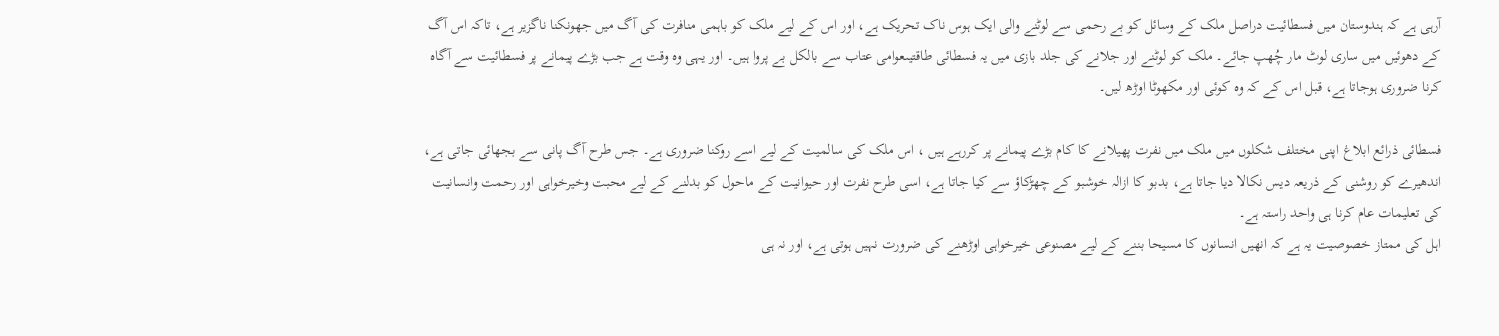آرہی ہے کہ ہندوستان میں فسطائیت دراصل ملک کے وسائل کو بے رحمی سے لوٹنے والی ایک ہوس ناک تحریک ہے، اور اس کے لیے ملک کو باہمی منافرت کی آگ میں جھونکنا ناگزیر ہے، تاکہ اس آگ کے دھوئیں میں ساری لوٹ مار چُھپ جائے۔ ملک کو لوٹنے اور جلانے کی جلد بازی میں یہ فسطائی طاقتیںعوامی عتاب سے بالکل بے پروا ہیں۔ اور یہی وہ وقت ہے جب بڑے پیمانے پر فسطائیت سے آگاہ کرنا ضروری ہوجاتا ہے، قبل اس کے کہ وہ کوئی اور مکھوٹا اوڑھ لیں۔

فسطائی ذرائع ابلاغ اپنی مختلف شکلوں میں ملک میں نفرت پھیلانے کا کام بڑے پیمانے پر کررہے ہیں ، اس ملک کی سالمیت کے لیے اسے روکنا ضروری ہے۔ جس طرح آگ پانی سے بجھائی جاتی ہے، اندھیرے کو روشنی کے ذریعہ دیس نکالا دیا جاتا ہے، بدبو کا ازالہ خوشبو کے چھڑکاؤ سے کیا جاتا ہے، اسی طرح نفرت اور حیوانیت کے ماحول کو بدلنے کے لیے محبت وخیرخواہی اور رحمت وانسانیت کی تعلیمات عام کرنا ہی واحد راستہ ہے۔
اہل کی ممتاز خصوصیت یہ ہے کہ انھیں انسانوں کا مسیحا بننے کے لیے مصنوعی خیرخواہی اوڑھنے کی ضرورت نہیں ہوتی ہے، اور نہ ہی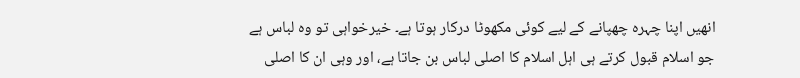انھیں اپنا چہرہ چھپانے کے لیے کوئی مکھوٹا درکار ہوتا ہے۔ خیرخواہی تو وہ لباس ہے جو اسلام قبول کرتے ہی اہل اسلام کا اصلی لباس بن جاتا ہے، اور وہی ان کا اصلی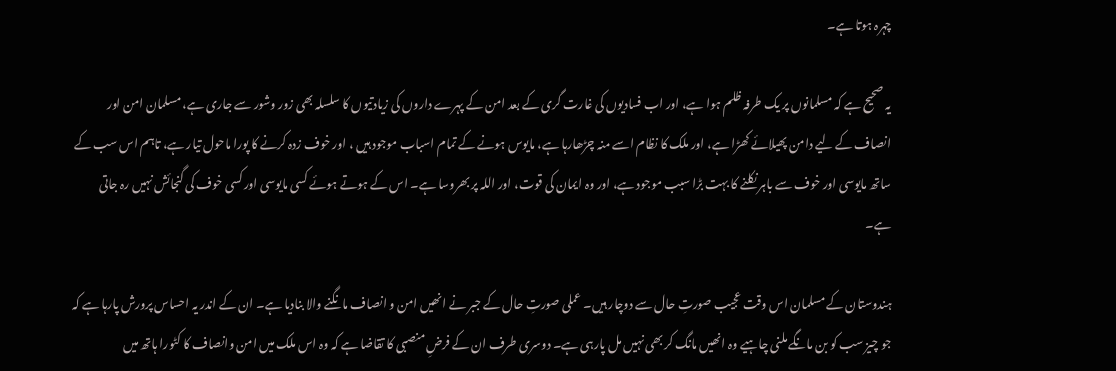چہرہ ہوتا ہے۔

یہ صحیح ہے کہ مسلمانوں پر یک طرفہ ظلم ہوا ہے، اور اب فسادیوں کی غارت گری کے بعد امن کے پہرے داروں کی زیادتیوں کا سلسلہ بھی زور وشور سے جاری ہے، مسلمان امن اور انصاف کے لیے دامن پھیلائے کھڑا ہے، اور ملک کا نظام اسے منہ چڑھارہا ہے، مایوس ہونے کے تمام اسباب موجود ہیں ، اور خوف زدہ کرنے کا پورا ماحول تیار ہے، تاہم اس سب کے ساتھ مایوسی اور خوف سے باہر نکلنے کا بہت بڑا سبب موجود ہے، اور وہ ایمان کی قوت، اور اللہ پر بھروسا ہے۔ اس کے ہوتے ہوئے کسی مایوسی اور کسی خوف کی گنجائش نہیں رہ جاتی ہے۔

ہندوستان کے مسلمان اس وقت عجیب صورتِ حال سے دوچار ہیں۔ عملی صورتِ حال کے جبر نے انھیں امن و انصاف مانگنے والا بنادیا ہے۔ ان کے اندر یہ احساس پرورش پارہا ہے کہ جو چیز سب کو بن مانگے ملنی چاہیے وہ انھیں مانگ کر بھی نہیں مل پارہی ہے۔ دوسری طرف ان کے فرضِ منصبی کا تقاضا ہے کہ وہ اس ملک میں امن وانصاف کا کٹورا ہاتھ میں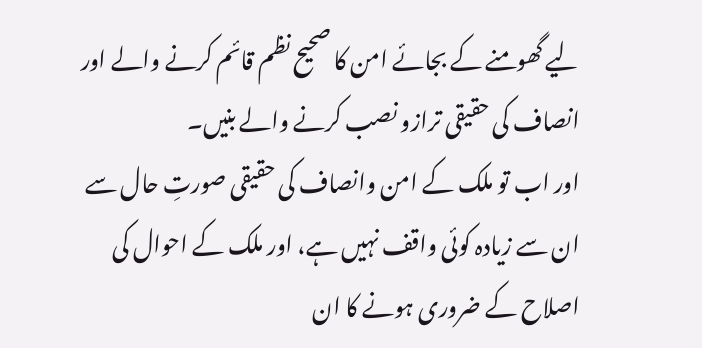لیے گھومنے کے بجائے امن کا صحیح نظم قائم کرنے والے اور انصاف کی حقیقی ترازو نصب کرنے والے بنیں۔
اور اب تو ملک کے امن وانصاف کی حقیقی صورتِ حال سے ان سے زیادہ کوئی واقف نہیں ہے، اور ملک کے احوال کی اصلاح کے ضروری ہونے کا ان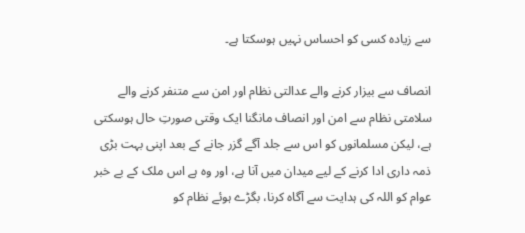سے زیادہ کسی کو احساس نہیں ہوسکتا ہے۔

انصاف سے بیزار کرنے والے عدالتی نظام اور امن سے متنفر کرنے والے سلامتی نظام سے امن اور انصاف مانگنا ایک وقتی صورتِ حال ہوسکتی ہے، لیکن مسلمانوں کو اس سے جلد آگے گزر جانے کے بعد اپنی بہت بڑی ذمہ داری ادا کرنے کے لیے میدان میں آنا ہے، اور وہ ہے اس ملک کے بے خبر عوام کو اللہ کی ہدایت سے آگاہ کرنا، بگڑے ہوئے نظام کو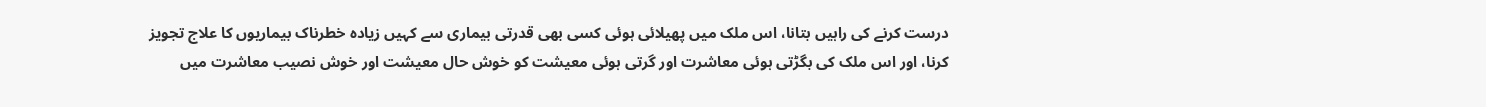درست کرنے کی راہیں بتانا، اس ملک میں پھیلائی ہوئی کسی بھی قدرتی بیماری سے کہیں زیادہ خطرناک بیماریوں کا علاج تجویز کرنا، اور اس ملک کی بگڑتی ہوئی معاشرت اور گرتی ہوئی معیشت کو خوش حال معیشت اور خوش نصیب معاشرت میں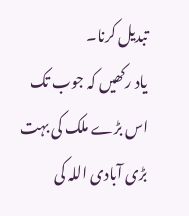تبدیل کرنا۔
یاد رکھیں کہ جوب تک اس بڑے ملک کی بہت بڑی آبادی اللہ کی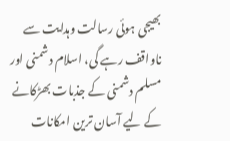بھیجی ہوئی رسالت وہدایت سے ناواقف رہے گی، اسلام دشمنی اور مسلم دشمنی کے جذبات بھڑکانے کے لیے آسان ترین امکانات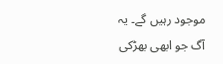موجود رہیں گے۔ یہ آگ جو ابھی بھڑکی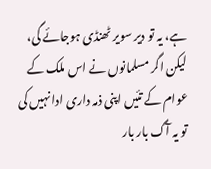ہے، یہ تو دیر سویر ٹھنڈی ہوجائے گی، لیکن اگر مسلمانوں نے اس ملک کے عوام کے تئیں اپنی ذمہ داری ادا نہیں کی تو یہ آگ بار بار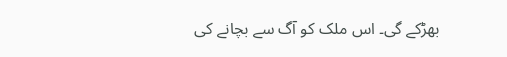بھڑکے گی۔ اس ملک کو آگ سے بچانے کی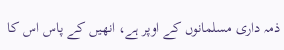ذمہ داری مسلمانوں کے اوپر ہے، انھیں کے پاس اس کا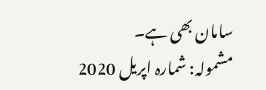سامان بھی ہے۔
مشمولہ: شمارہ اپریل 2020